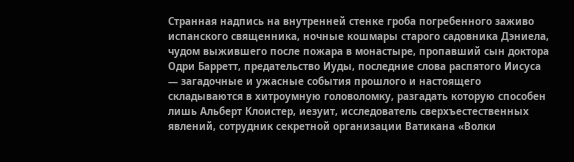Странная надпись на внутренней стенке гроба погребенного заживо испанского священника, ночные кошмары старого садовника Дэниела, чудом выжившего после пожара в монастыре, пропавший сын доктора Одри Барретт, предательство Иуды, последние слова распятого Иисуса — загадочные и ужасные события прошлого и настоящего складываются в хитроумную головоломку, разгадать которую способен лишь Альберт Клоистер, иезуит, исследователь сверхъестественных явлений, сотрудник секретной организации Ватикана «Волки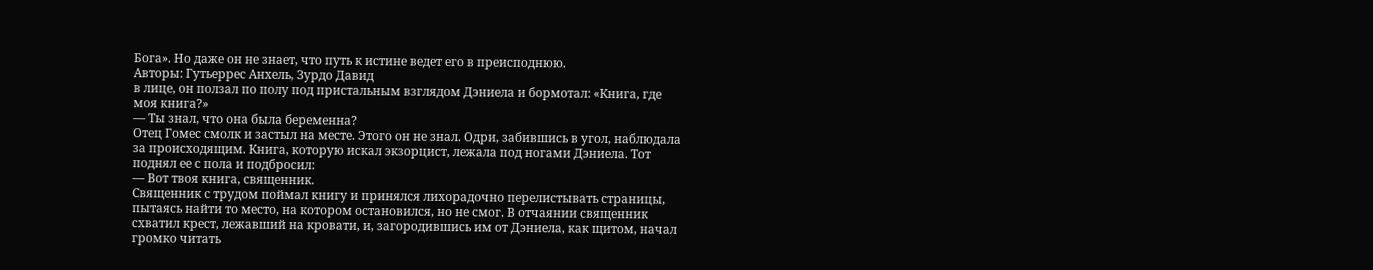Бога». Но даже он не знает, что путь к истине ведет его в преисподнюю.
Авторы: Гутьеррес Анхель, Зурдо Давид
в лице, он ползал по полу под пристальным взглядом Дэниела и бормотал: «Книга, где моя книга?»
— Ты знал, что она была беременна?
Отец Гомес смолк и застыл на месте. Этого он не знал. Одри, забившись в угол, наблюдала за происходящим. Книга, которую искал экзорцист, лежала под ногами Дэниела. Тот поднял ее с пола и подбросил:
— Вот твоя книга, священник.
Священник с трудом поймал книгу и принялся лихорадочно перелистывать страницы, пытаясь найти то место, на котором остановился, но не смог. В отчаянии священник схватил крест, лежавший на кровати, и, загородившись им от Дэниела, как щитом, начал громко читать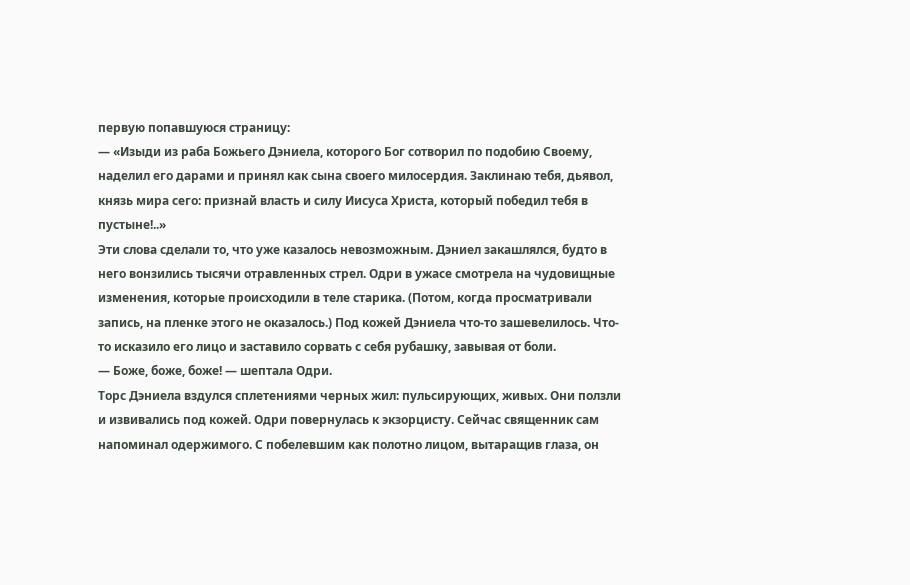первую попавшуюся страницу:
— «Изыди из раба Божьего Дэниела, которого Бог сотворил по подобию Своему, наделил его дарами и принял как сына своего милосердия. Заклинаю тебя, дьявол, князь мира сего: признай власть и силу Иисуса Христа, который победил тебя в пустыне!..»
Эти слова сделали то, что уже казалось невозможным. Дэниел закашлялся, будто в него вонзились тысячи отравленных стрел. Одри в ужасе смотрела на чудовищные изменения, которые происходили в теле старика. (Потом, когда просматривали запись, на пленке этого не оказалось.) Под кожей Дэниела что-то зашевелилось. Что-то исказило его лицо и заставило сорвать с себя рубашку, завывая от боли.
— Боже, боже, боже! — шептала Одри.
Торс Дэниела вздулся сплетениями черных жил: пульсирующих, живых. Они ползли и извивались под кожей. Одри повернулась к экзорцисту. Сейчас священник сам напоминал одержимого. С побелевшим как полотно лицом, вытаращив глаза, он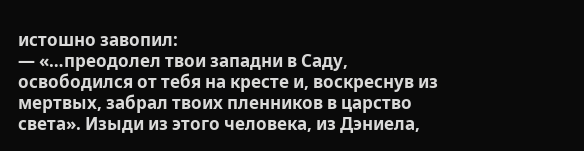истошно завопил:
— «…преодолел твои западни в Саду, освободился от тебя на кресте и, воскреснув из мертвых, забрал твоих пленников в царство света». Изыди из этого человека, из Дэниела,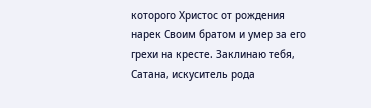которого Христос от рождения нарек Своим братом и умер за его грехи на кресте. Заклинаю тебя, Сатана, искуситель рода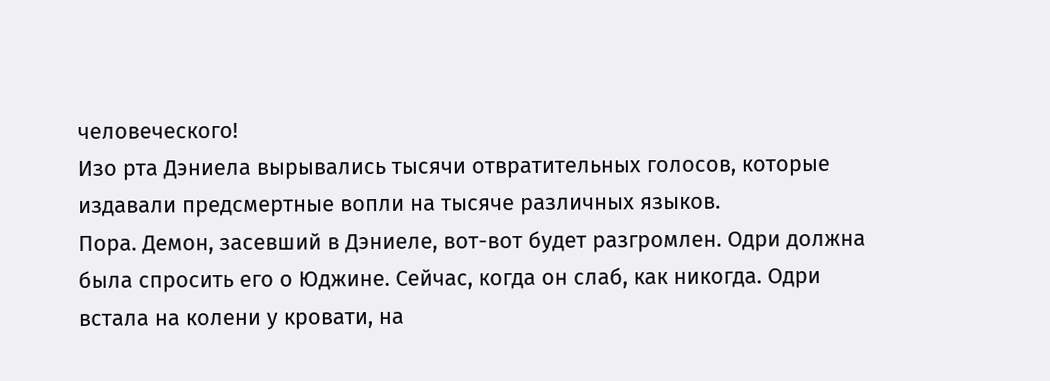человеческого!
Изо рта Дэниела вырывались тысячи отвратительных голосов, которые издавали предсмертные вопли на тысяче различных языков.
Пора. Демон, засевший в Дэниеле, вот-вот будет разгромлен. Одри должна была спросить его о Юджине. Сейчас, когда он слаб, как никогда. Одри встала на колени у кровати, на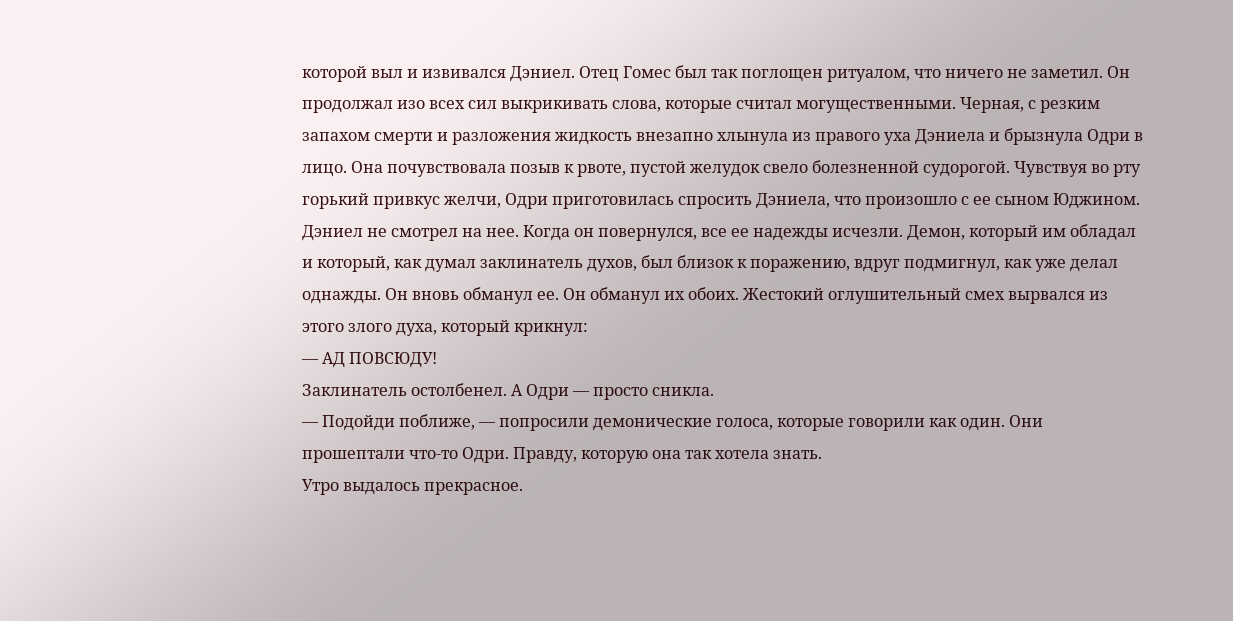которой выл и извивался Дэниел. Отец Гомес был так поглощен ритуалом, что ничего не заметил. Он продолжал изо всех сил выкрикивать слова, которые считал могущественными. Черная, с резким запахом смерти и разложения жидкость внезапно хлынула из правого уха Дэниела и брызнула Одри в лицо. Она почувствовала позыв к рвоте, пустой желудок свело болезненной судорогой. Чувствуя во рту горький привкус желчи, Одри приготовилась спросить Дэниела, что произошло с ее сыном Юджином. Дэниел не смотрел на нее. Когда он повернулся, все ее надежды исчезли. Демон, который им обладал и который, как думал заклинатель духов, был близок к поражению, вдруг подмигнул, как уже делал однажды. Он вновь обманул ее. Он обманул их обоих. Жестокий оглушительный смех вырвался из этого злого духа, который крикнул:
— АД ПОВСЮДУ!
Заклинатель остолбенел. А Одри — просто сникла.
— Подойди поближе, — попросили демонические голоса, которые говорили как один. Они прошептали что-то Одри. Правду, которую она так хотела знать.
Утро выдалось прекрасное.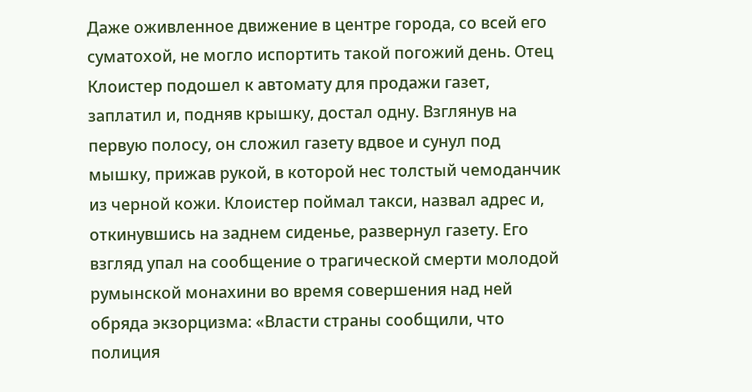Даже оживленное движение в центре города, со всей его суматохой, не могло испортить такой погожий день. Отец Клоистер подошел к автомату для продажи газет, заплатил и, подняв крышку, достал одну. Взглянув на первую полосу, он сложил газету вдвое и сунул под мышку, прижав рукой, в которой нес толстый чемоданчик из черной кожи. Клоистер поймал такси, назвал адрес и, откинувшись на заднем сиденье, развернул газету. Его взгляд упал на сообщение о трагической смерти молодой румынской монахини во время совершения над ней обряда экзорцизма: «Власти страны сообщили, что полиция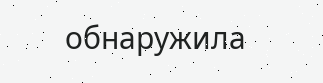обнаружила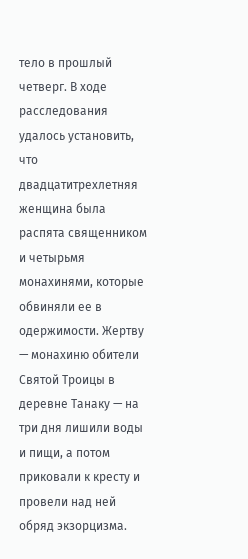тело в прошлый четверг. В ходе расследования удалось установить, что двадцатитрехлетняя женщина была распята священником и четырьмя монахинями, которые обвиняли ее в одержимости. Жертву — монахиню обители Святой Троицы в деревне Танаку — на три дня лишили воды и пищи, а потом приковали к кресту и провели над ней обряд экзорцизма.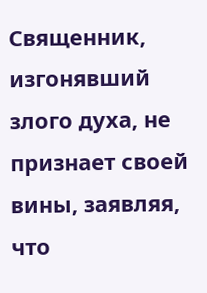Священник, изгонявший злого духа, не признает своей вины, заявляя, что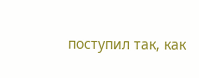поступил так, как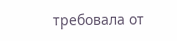требовала от